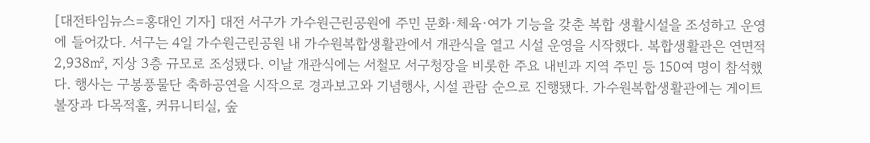[대전타임뉴스=홍대인 기자] 대전 서구가 가수원근린공원에 주민 문화·체육·여가 기능을 갖춘 복합 생활시설을 조성하고 운영에 들어갔다. 서구는 4일 가수원근린공원 내 가수원복합생활관에서 개관식을 열고 시설 운영을 시작했다. 복합생활관은 연면적 2,938㎡, 지상 3층 규모로 조성됐다. 이날 개관식에는 서철모 서구청장을 비롯한 주요 내빈과 지역 주민 등 150여 명이 참석했다. 행사는 구봉풍물단 축하공연을 시작으로 경과보고와 기념행사, 시설 관람 순으로 진행됐다. 가수원복합생활관에는 게이트볼장과 다목적홀, 커뮤니티실, 숲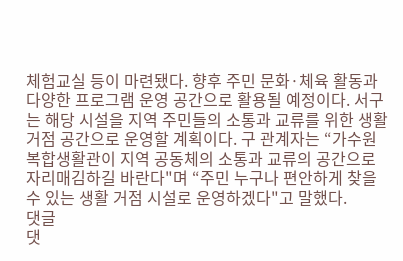체험교실 등이 마련됐다. 향후 주민 문화·체육 활동과 다양한 프로그램 운영 공간으로 활용될 예정이다. 서구는 해당 시설을 지역 주민들의 소통과 교류를 위한 생활 거점 공간으로 운영할 계획이다. 구 관계자는 “가수원복합생활관이 지역 공동체의 소통과 교류의 공간으로 자리매김하길 바란다"며 “주민 누구나 편안하게 찾을 수 있는 생활 거점 시설로 운영하겠다"고 말했다.
댓글
댓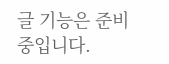글 기능은 준비 중입니다.